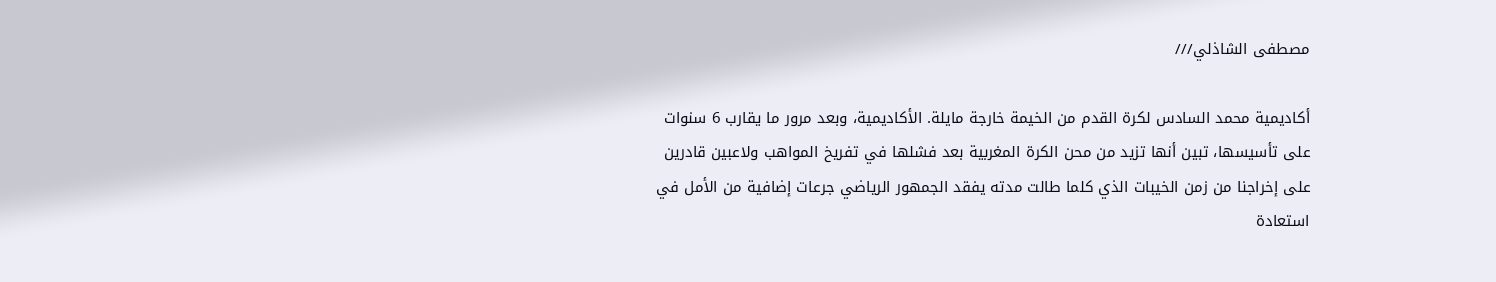مصطفى الشاذلي///

أكاديمية محمد السادس لكرة القدم من الخيمة خارجة مايلة. الأكاديمية، وبعد مرور ما يقارب 6 سنوات على تأسيسها، تبين أنها تزيد من محن الكرة المغربية بعد فشلها في تفريخ المواهب ولاعبين قادرين على إخراجنا من زمن الخيبات الذي كلما طالت مدته يفقد الجمهور الرياضي جرعات إضافية من الأمل في استعادة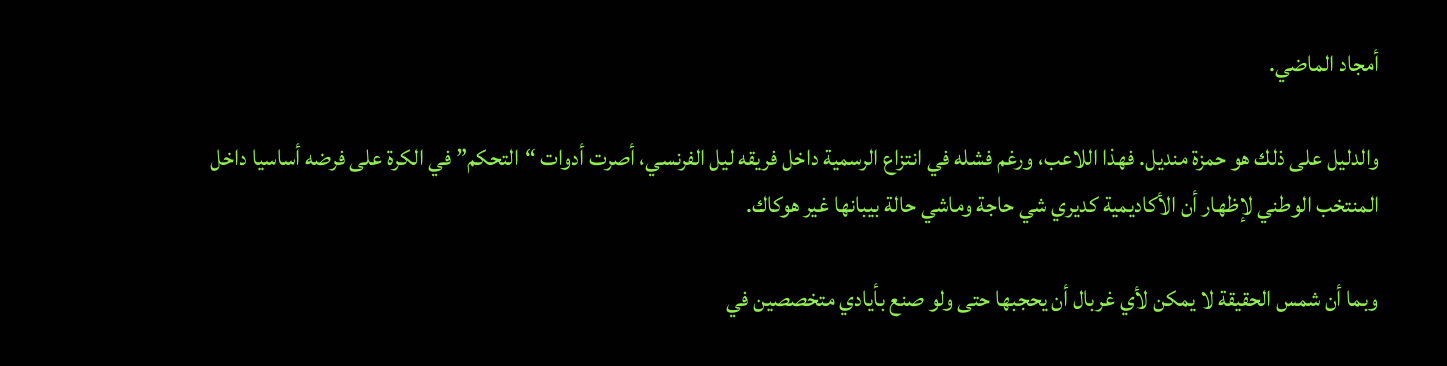أمجاد الماضي.

والدليل على ذلك هو حمزة منديل. فهذا اللاعب، ورغم فشله في انتزاع الرسمية داخل فريقه ليل الفرنسي، أصرت أدوات “التحكم” في الكرة على فرضه أساسيا داخل المنتخب الوطني لإظهار أن الأكاديمية كديري شي حاجة وماشي حالة بيبانها غير هوكاك.

وبما أن شمس الحقيقة لا يمكن لأي غربال أن يحجبها حتى ولو صنع بأيادي متخصصين في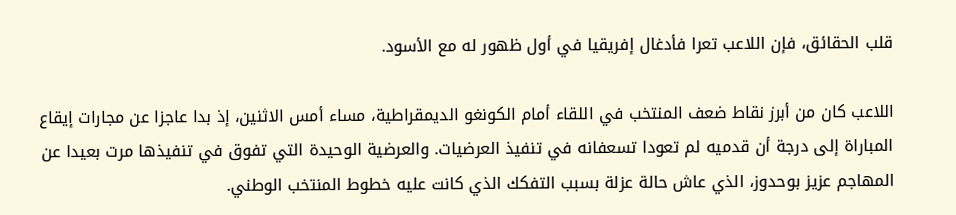قلب الحقائق، فإن اللاعب تعرا فأدغال إفريقيا في أول ظهور له مع الأسود.

اللاعب كان من أبرز نقاط ضعف المنتخب في اللقاء أمام الكونغو الديمقراطية، مساء أمس الاثنين، إذ بدا عاجزا عن مجارات إيقاع المباراة إلى درجة أن قدميه لم تعودا تسعفانه في تنفيذ العرضيات. والعرضية الوحيدة التي تفوق في تنفيذها مرت بعيدا عن المهاجم عزيز بوحدوز، الذي عاش حالة عزلة بسبب التفكك الذي كانت عليه خطوط المنتخب الوطني.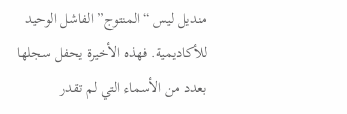منديل ليس “المنتوج” الفاشل الوحيد للأكاديمية. فهذه الأخيرة يحفل سجلها بعدد من الأسماء التي لم تقدر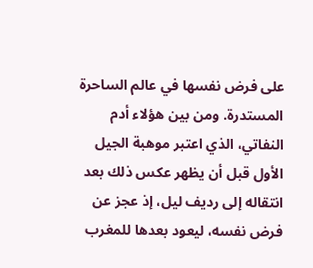على فرض نفسها في عالم الساحرة المستدرة. ومن بين هؤلاء أدم النفاتي، الذي اعتبر موهبة الجيل الأول قبل أن يظهر عكس ذلك بعد انتقاله إلى رديف ليل، إذ عجز عن فرض نفسه، ليعود بعدها للمغرب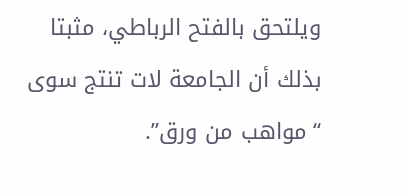ويلتحق بالفتح الرباطي، مثبتا بذلك أن الجامعة لات تنتج سوى “مواهب من ورق”.